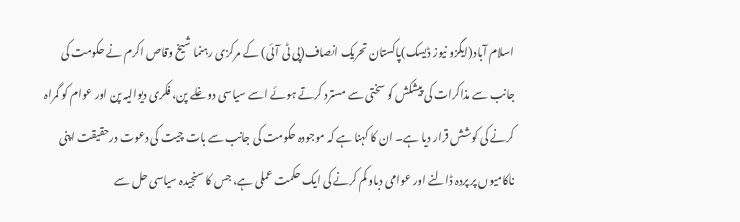اسلام آباد(ایگزو نیوز ڈیسک)پاکستان تحریک انصاف(پی ٹی آئی) کے مرکزی رہنما شیخ وقاص اکرم نے حکومت کی جانب سے مذاکرات کی پیشکش کو سختی سے مسترد کرتے ہوئے اسے سیاسی دوغلے پن، فکری دیوالیہ پن اور عوام کو گمراہ کرنے کی کوشش قرار دیا ہے۔ ان کا کہنا ہے کہ موجودہ حکومت کی جانب سے بات چیت کی دعوت درحقیقت اپنی ناکامیوں پر پردہ ڈالنے اور عوامی دباو کم کرنے کی ایک حکمت عملی ہے، جس کا سنجیدہ سیاسی حل سے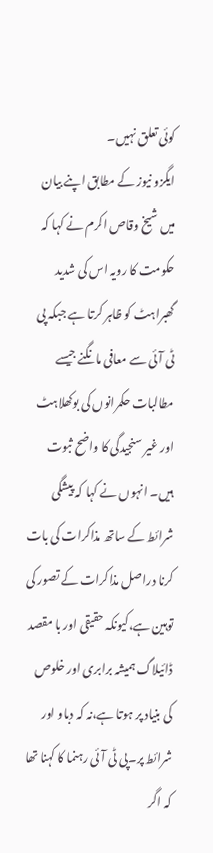کوئی تعلق نہیں۔
ایگزو نیوز کے مطابق اپنے بیان میں شیخ وقاص اکرم نے کہا کہ حکومت کا رویہ اس کی شدید گھبراہٹ کو ظاہر کرتا ہے جبکہ پی ٹی آئی سے معافی مانگنے جیسے مطالبات حکمرانوں کی بوکھلاہٹ اور غیر سنجیدگی کا واضح ثبوت ہیں۔ انہوں نے کہا کہ پیشگی شرائط کے ساتھ مذاکرات کی بات کرنا دراصل مذاکرات کے تصور کی توہین ہے،کیونکہ حقیقی اور با مقصد ڈائیلاگ ہمیشہ برابری اور خلوص کی بنیاد پر ہوتا ہے،نہ کہ دباو اور شرائط پر۔پی ٹی آئی رہنما کا کہنا تھا کہ اگر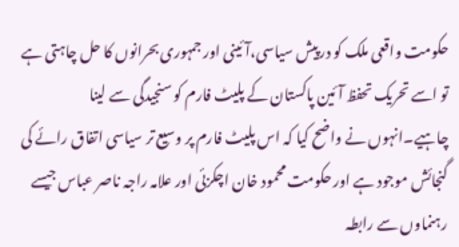حکومت واقعی ملک کو درپیش سیاسی،آئینی اور جمہوری بحرانوں کا حل چاہتی ہے تو اسے تحریک تحفظ آئین پاکستان کے پلیٹ فارم کو سنجیدگی سے لینا چاہیے۔انہوں نے واضح کیا کہ اس پلیٹ فارم پر وسیع تر سیاسی اتفاق رائے کی گنجائش موجود ہے اور حکومت محمود خان اچکزئی اور علامہ راجہ ناصر عباس جیسے رہنماوں سے رابطہ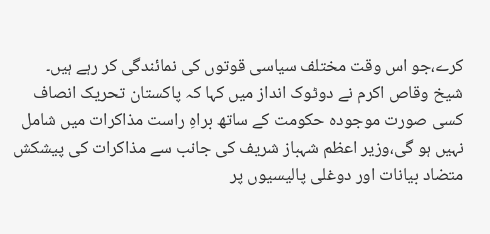کرے،جو اس وقت مختلف سیاسی قوتوں کی نمائندگی کر رہے ہیں۔
شیخ وقاص اکرم نے دوٹوک انداز میں کہا کہ پاکستان تحریک انصاف کسی صورت موجودہ حکومت کے ساتھ براہِ راست مذاکرات میں شامل نہیں ہو گی،وزیر اعظم شہباز شریف کی جانب سے مذاکرات کی پیشکش متضاد بیانات اور دوغلی پالیسیوں پر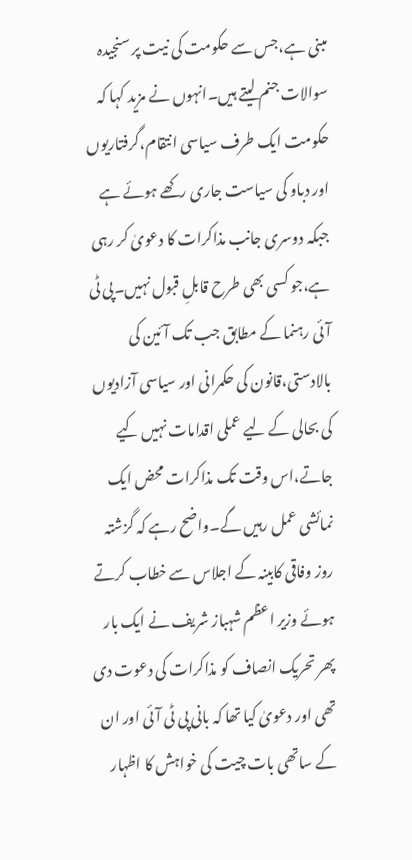مبنی ہے،جس سے حکومت کی نیت پر سنجیدہ سوالات جنم لیتے ہیں۔انہوں نے مزید کہا کہ حکومت ایک طرف سیاسی انتقام،گرفتاریوں اور دباو کی سیاست جاری رکھے ہوئے ہے جبکہ دوسری جانب مذاکرات کا دعویٰ کر رہی ہے،جو کسی بھی طرح قابلِ قبول نہیں۔پی ٹی آئی رہنما کے مطابق جب تک آئین کی بالادستی،قانون کی حکمرانی اور سیاسی آزادیوں کی بحالی کے لیے عملی اقدامات نہیں کیے جاتے،اس وقت تک مذاکرات محض ایک نمائشی عمل رہیں گے۔واضح رہے کہ گزشتہ روز وفاقی کابینہ کے اجلاس سے خطاب کرتے ہوئے وزیر اعظم شہباز شریف نے ایک بار پھر تحریک انصاف کو مذاکرات کی دعوت دی تھی اور دعویٰ کیا تھا کہ بانی پی ٹی آئی اور ان کے ساتھی بات چیت کی خواہش کا اظہار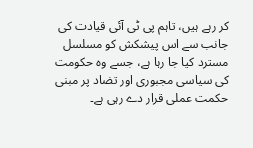کر رہے ہیں، تاہم پی ٹی آئی قیادت کی جانب سے اس پیشکش کو مسلسل مسترد کیا جا رہا ہے، جسے وہ حکومت کی سیاسی مجبوری اور تضاد پر مبنی حکمت عملی قرار دے رہی ہے۔